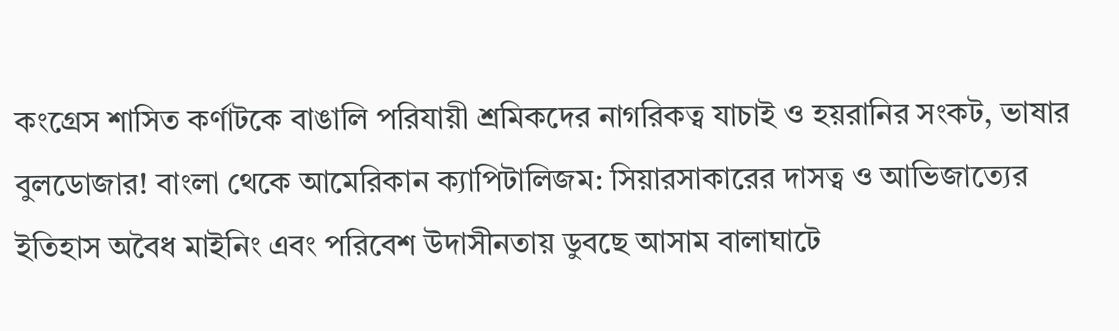কংগ্রেস শাসিত কর্ণাটকে বাঙালি পরিযায়ী শ্রমিকদের নাগরিকত্ব যাচাই ও হয়রানির সংকট, ভাষার বুলডোজার! বাংলা থেকে আমেরিকান ক্যাপিটালিজম: সিয়ারসাকারের দাসত্ব ও আভিজাত্যের ইতিহাস অবৈধ মাইনিং এবং পরিবেশ উদাসীনতায় ডুবছে আসাম বালাঘাটে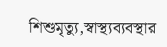শিশুমৃত্যু,স্বাস্থ্যব্যবস্থার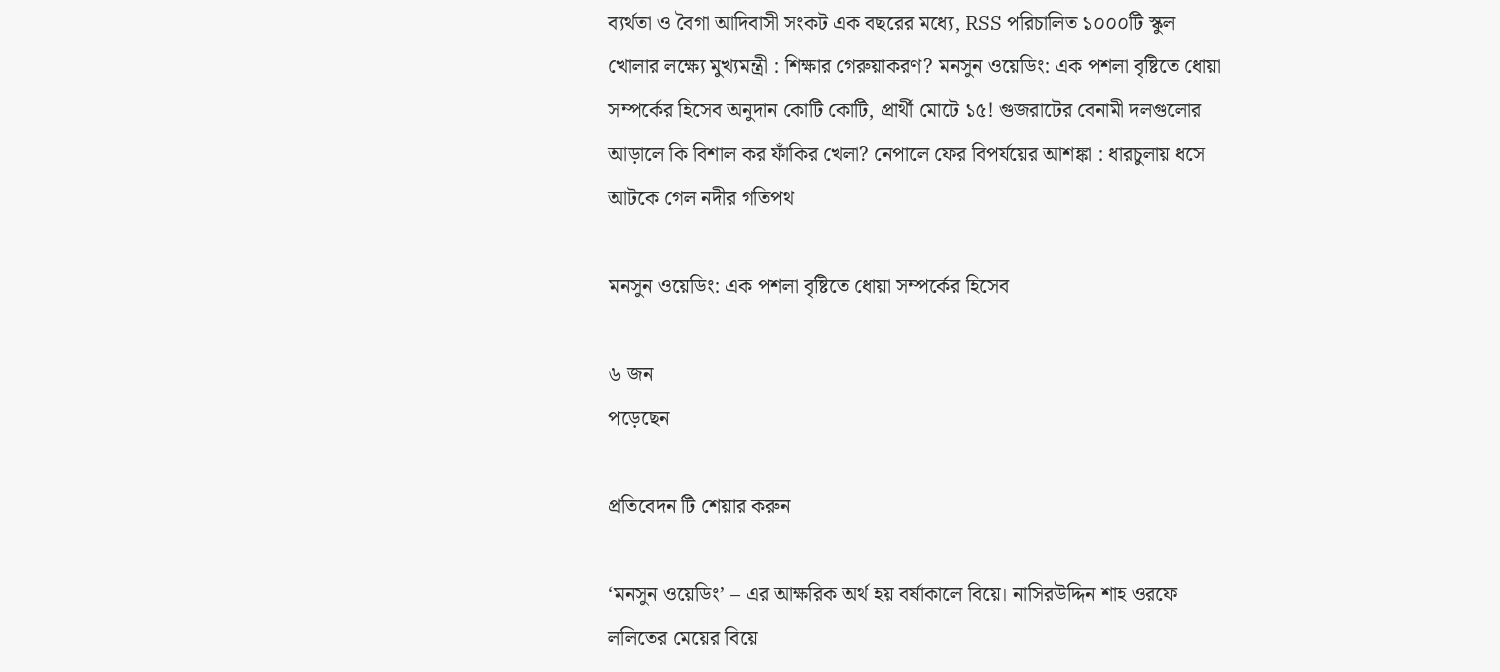ব্যর্থতা ও বৈগা আদিবাসী সংকট এক বছরের মধ্যে, RSS পরিচালিত ১০০০টি স্কুল খোলার লক্ষ্যে মুখ্যমন্ত্রী : শিক্ষার গেরুয়াকরণ? মনসুন ওয়েডিং: এক পশলা বৃষ্টিতে ধোয়া সম্পর্কের হিসেব অনুদান কোটি কোটি, প্রার্থী মোটে ১৫! গুজরাটের বেনামী দলগুলোর আড়ালে কি বিশাল কর ফাঁকির খেলা? নেপালে ফের বিপর্যয়ের আশঙ্কা : ধারচুলায় ধসে আটকে গেল নদীর গতিপথ

মনসুন ওয়েডিং: এক পশলা বৃষ্টিতে ধোয়া সম্পর্কের হিসেব

৬ জন
পড়েছেন

প্রতিবেদন টি শেয়ার করুন

‘মনসুন ওয়েডিং’ – এর আক্ষরিক অর্থ হয় বর্ষাকালে বিয়ে। নাসিরউদ্দিন শাহ ওরফে ললিতের মেয়ের বিয়ে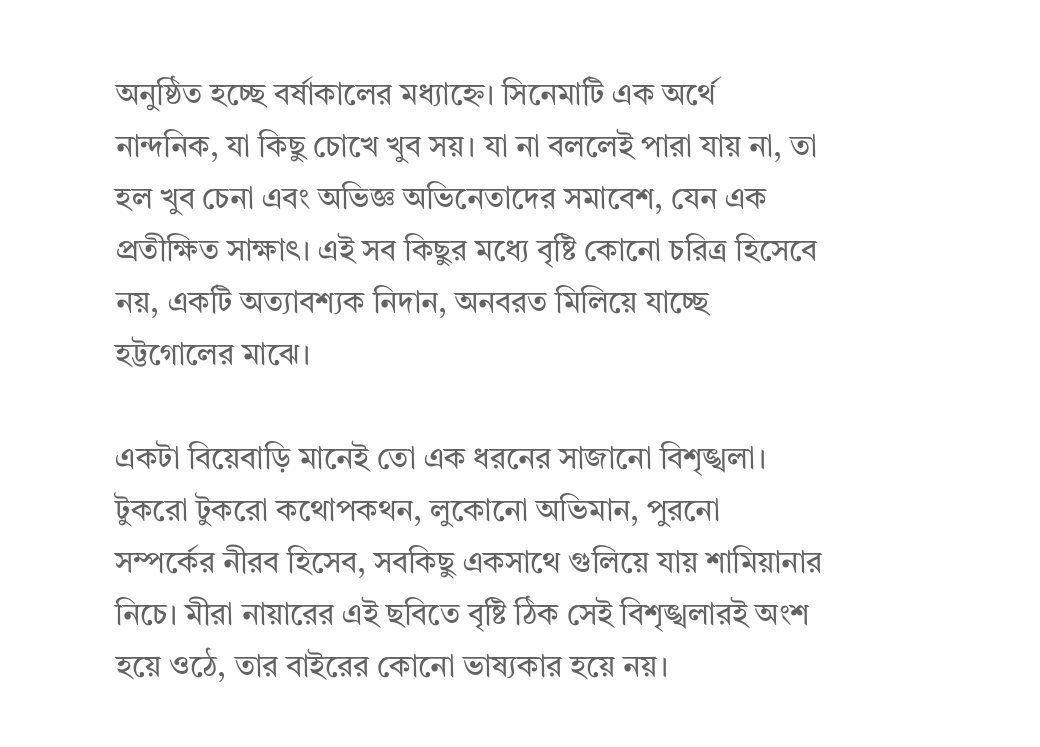অনুষ্ঠিত হচ্ছে বর্ষাকালের মধ্যাহ্নে। সিনেমাটি এক অর্থে নান্দনিক, যা কিছু চোখে খুব সয়। যা না বললেই পারা যায় না, তা হল খুব চেনা এবং অভিজ্ঞ অভিনেতাদের সমাবেশ, যেন এক প্রতীক্ষিত সাক্ষাৎ। এই সব কিছুর মধ্যে বৃষ্টি কোনো চরিত্র হিসেবে নয়, একটি অত্যাবশ্যক নিদান, অনবরত মিলিয়ে যাচ্ছে হট্টগোলের মাঝে।

একটা বিয়েবাড়ি মানেই তো এক ধরনের সাজানো বিশৃঙ্খলা। টুকরো টুকরো কথোপকথন, লুকোনো অভিমান, পুরনো সম্পর্কের নীরব হিসেব, সবকিছু একসাথে গুলিয়ে যায় শামিয়ানার নিচে। মীরা নায়ারের এই ছবিতে বৃষ্টি ঠিক সেই বিশৃঙ্খলারই অংশ হয়ে ওঠে, তার বাইরের কোনো ভাষ্যকার হয়ে নয়।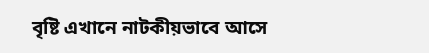বৃষ্টি এখানে নাটকীয়ভাবে আসে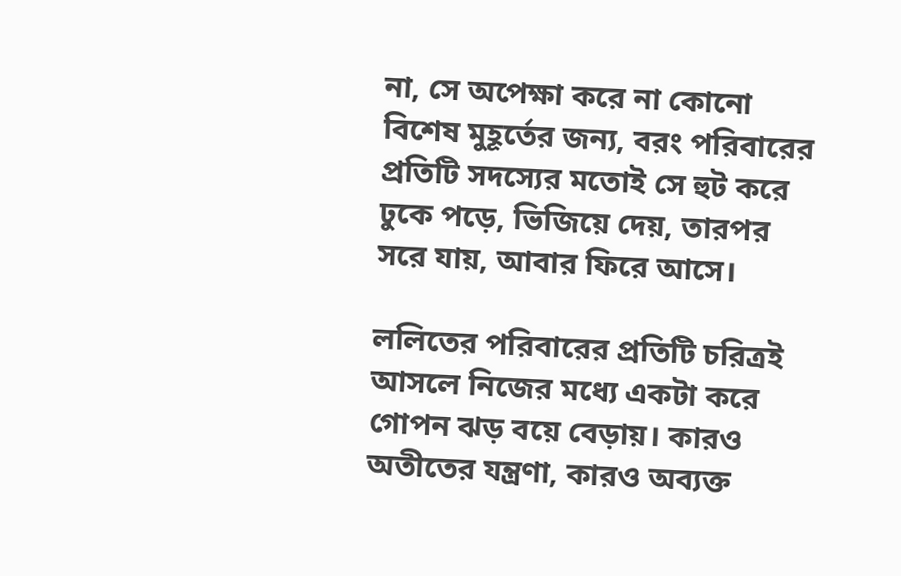না, সে অপেক্ষা করে না কোনো বিশেষ মুহূর্তের জন্য, বরং পরিবারের প্রতিটি সদস্যের মতোই সে হুট করে ঢুকে পড়ে, ভিজিয়ে দেয়, তারপর সরে যায়, আবার ফিরে আসে।

ললিতের পরিবারের প্রতিটি চরিত্রই আসলে নিজের মধ্যে একটা করে গোপন ঝড় বয়ে বেড়ায়। কারও অতীতের যন্ত্রণা, কারও অব্যক্ত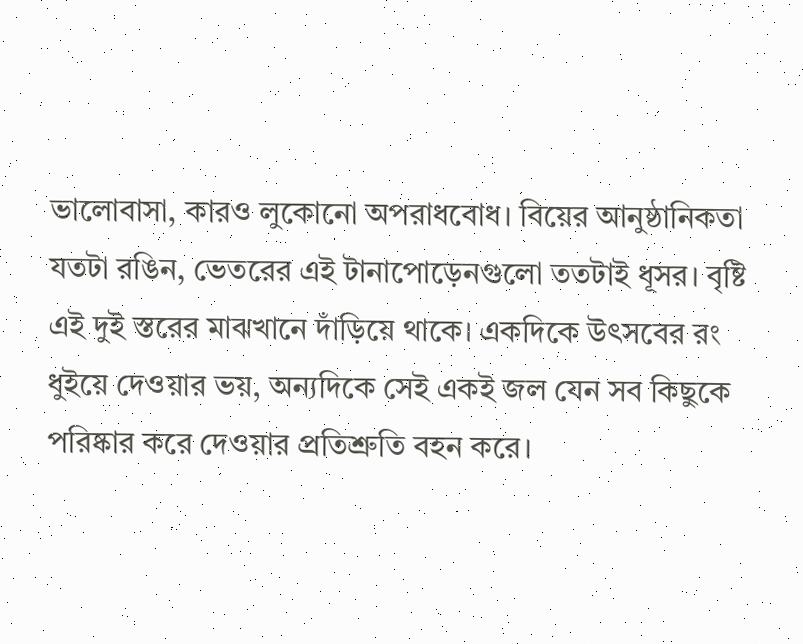ভালোবাসা, কারও লুকোনো অপরাধবোধ। বিয়ের আনুষ্ঠানিকতা যতটা রঙিন, ভেতরের এই টানাপোড়েনগুলো ততটাই ধূসর। বৃষ্টি এই দুই স্তরের মাঝখানে দাঁড়িয়ে থাকে। একদিকে উৎসবের রং ধুইয়ে দেওয়ার ভয়, অন্যদিকে সেই একই জল যেন সব কিছুকে পরিষ্কার করে দেওয়ার প্রতিশ্রুতি বহন করে।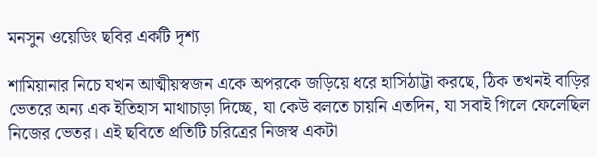মনসুন ওয়েডিং ছবির একটি দৃশ্য

শামিয়ানার নিচে যখন আত্মীয়স্বজন একে অপরকে জড়িয়ে ধরে হাসিঠাট্টা করছে, ঠিক তখনই বাড়ির ভেতরে অন্য এক ইতিহাস মাথাচাড়া দিচ্ছে, যা কেউ বলতে চায়নি এতদিন, যা সবাই গিলে ফেলেছিল নিজের ভেতর। এই ছবিতে প্রতিটি চরিত্রের নিজস্ব একটা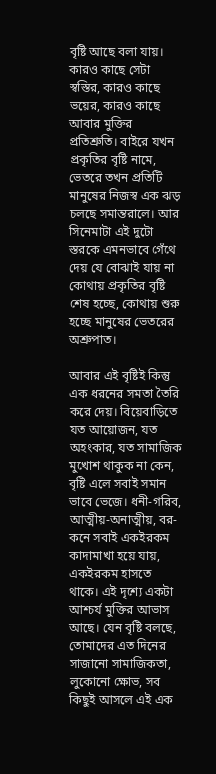বৃষ্টি আছে বলা যায়। কারও কাছে সেটা স্বস্তির, কারও কাছে ভয়ের, কারও কাছে আবার মুক্তির প্রতিশ্রুতি। বাইরে যখন প্রকৃতির বৃষ্টি নামে, ভেতরে তখন প্রতিটি মানুষের নিজস্ব এক ঝড় চলছে সমান্তরালে। আর সিনেমাটা এই দুটো স্তরকে এমনভাবে গেঁথে দেয় যে বোঝাই যায় না কোথায় প্রকৃতির বৃষ্টি শেষ হচ্ছে, কোথায় শুরু হচ্ছে মানুষের ভেতরের অশ্রুপাত।

আবার এই বৃষ্টিই কিন্তু এক ধরনের সমতা তৈরি করে দেয়। বিয়েবাড়িতে যত আয়োজন, যত অহংকার, যত সামাজিক মুখোশ থাকুক না কেন, বৃষ্টি এলে সবাই সমান ভাবে ভেজে। ধনী-গরিব, আত্মীয়-অনাত্মীয়, বর-কনে সবাই একইরকম কাদামাখা হয়ে যায়, একইরকম হাসতে থাকে। এই দৃশ্যে একটা আশ্চর্য মুক্তির আভাস আছে। যেন বৃষ্টি বলছে, তোমাদের এত দিনের সাজানো সামাজিকতা, লুকোনো ক্ষোভ, সব কিছুই আসলে এই এক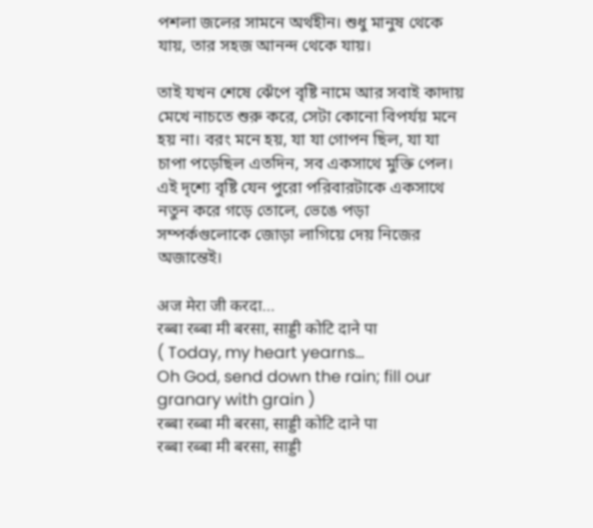পশলা জলের সামনে অর্থহীন। শুধু মানুষ থেকে যায়, তার সহজ আনন্দ থেকে যায়।

তাই যখন শেষে ঝেঁপে বৃষ্টি নামে আর সবাই কাদায় মেখে নাচতে শুরু করে, সেটা কোনো বিপর্যয় মনে হয় না। বরং মনে হয়, যা যা গোপন ছিল, যা যা চাপা পড়েছিল এতদিন, সব একসাথে মুক্তি পেল। এই দৃশ্যে বৃষ্টি যেন পুরো পরিবারটাকে একসাথে নতুন করে গড়ে তোলে, ভেঙে পড়া সম্পর্কগুলোকে জোড়া লাগিয়ে দেয় নিজের অজান্তেই।

अज मेरा जी करदा…
रब्बा रब्बा मी बरसा, साड्डी कोटि दाने पा
( Today, my heart yearns…
Oh God, send down the rain; fill our granary with grain )
रब्बा रब्बा मी बरसा, साड्डी कोटि दाने पा
रब्बा रब्बा मी बरसा, साड्डी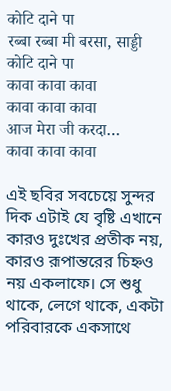कोटि दाने पा
रब्बा रब्बा मी बरसा, साड्डी कोटि दाने पा
कावा कावा कावा
कावा कावा कावा
आज मेरा जी करदा…
कावा कावा कावा

এই ছবির সবচেয়ে সুন্দর দিক এটাই যে বৃষ্টি এখানে কারও দুঃখের প্রতীক নয়, কারও রূপান্তরের চিহ্নও নয় একলাফে। সে শুধু থাকে, লেগে থাকে, একটা পরিবারকে একসাথে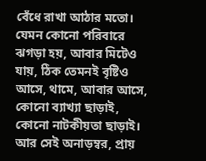বেঁধে রাখা আঠার মতো। যেমন কোনো পরিবারে ঝগড়া হয়, আবার মিটেও যায়, ঠিক তেমনই বৃষ্টিও আসে, থামে, আবার আসে, কোনো ব্যাখ্যা ছাড়াই, কোনো নাটকীয়তা ছাড়াই। আর সেই অনাড়ম্বর, প্রায়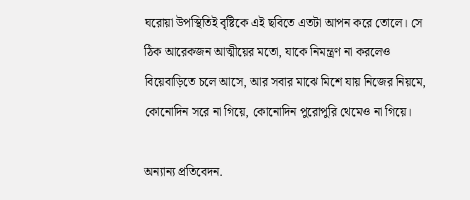ঘরোয়া উপস্থিতিই বৃষ্টিকে এই ছবিতে এতটা আপন করে তোলে। সে ঠিক আরেকজন আত্মীয়ের মতো, যাকে নিমন্ত্রণ না করলেও বিয়েবাড়িতে চলে আসে, আর সবার মাঝে মিশে যায় নিজের নিয়মে, কোনোদিন সরে না গিয়ে, কোনোদিন পুরোপুরি থেমেও না গিয়ে।

অন্যান্য প্রতিবেদন.